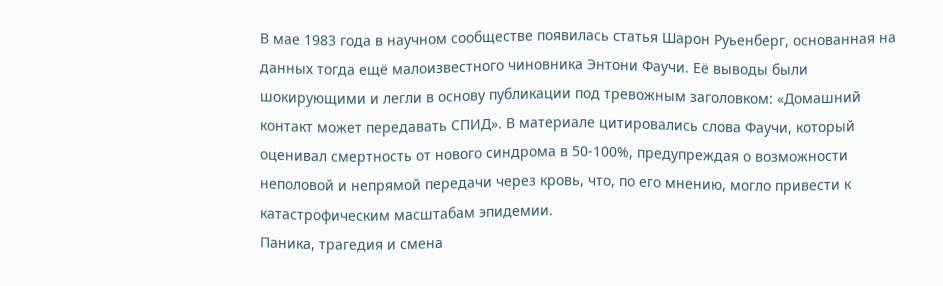В мае 1983 года в научном сообществе появилась статья Шарон Руьенберг, основанная на данных тогда ещё малоизвестного чиновника Энтони Фаучи. Её выводы были шокирующими и легли в основу публикации под тревожным заголовком: «Домашний контакт может передавать СПИД». В материале цитировались слова Фаучи, который оценивал смертность от нового синдрома в 50-100%, предупреждая о возможности неполовой и непрямой передачи через кровь, что, по его мнению, могло привести к катастрофическим масштабам эпидемии.
Паника, трагедия и смена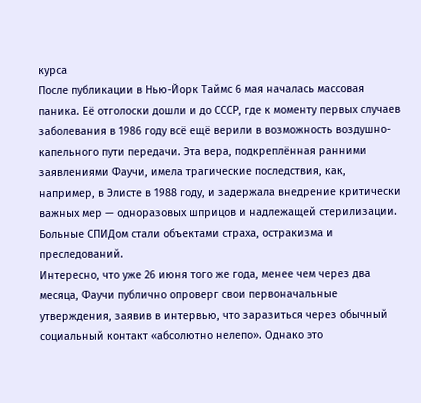курса
После публикации в Нью-Йорк Таймс 6 мая началась массовая паника. Её отголоски дошли и до СССР, где к моменту первых случаев заболевания в 1986 году всё ещё верили в возможность воздушно-капельного пути передачи. Эта вера, подкреплённая ранними заявлениями Фаучи, имела трагические последствия, как, например, в Элисте в 1988 году, и задержала внедрение критически важных мер — одноразовых шприцов и надлежащей стерилизации. Больные СПИДом стали объектами страха, остракизма и преследований.
Интересно, что уже 26 июня того же года, менее чем через два месяца, Фаучи публично опроверг свои первоначальные утверждения, заявив в интервью, что заразиться через обычный социальный контакт «абсолютно нелепо». Однако это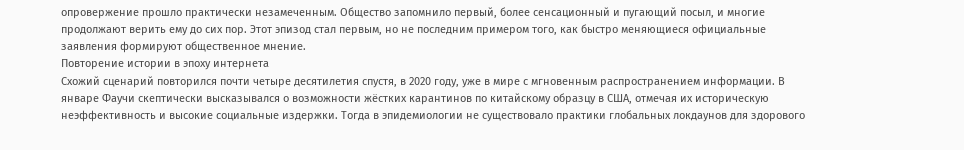опровержение прошло практически незамеченным. Общество запомнило первый, более сенсационный и пугающий посыл, и многие продолжают верить ему до сих пор. Этот эпизод стал первым, но не последним примером того, как быстро меняющиеся официальные заявления формируют общественное мнение.
Повторение истории в эпоху интернета
Схожий сценарий повторился почти четыре десятилетия спустя, в 2020 году, уже в мире с мгновенным распространением информации. В январе Фаучи скептически высказывался о возможности жёстких карантинов по китайскому образцу в США, отмечая их историческую неэффективность и высокие социальные издержки. Тогда в эпидемиологии не существовало практики глобальных локдаунов для здорового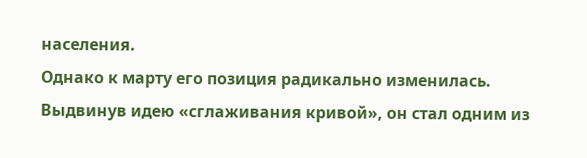населения.
Однако к марту его позиция радикально изменилась. Выдвинув идею «сглаживания кривой», он стал одним из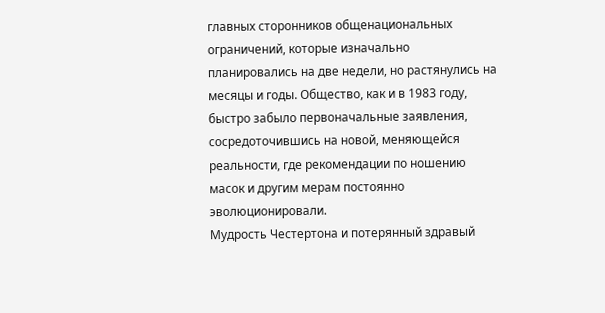главных сторонников общенациональных ограничений, которые изначально планировались на две недели, но растянулись на месяцы и годы. Общество, как и в 1983 году, быстро забыло первоначальные заявления, сосредоточившись на новой, меняющейся реальности, где рекомендации по ношению масок и другим мерам постоянно эволюционировали.
Мудрость Честертона и потерянный здравый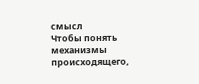смысл
Чтобы понять механизмы происходящего,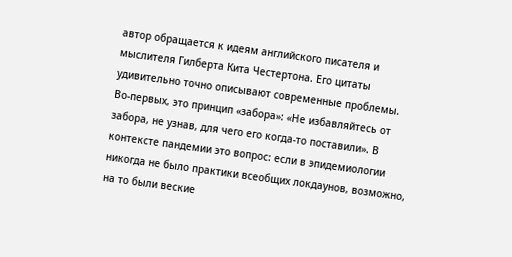автор обращается к идеям английского писателя и мыслителя Гилберта Кита Честертона. Его цитаты удивительно точно описывают современные проблемы.
Во-первых, это принцип «забора»: «Не избавляйтесь от забора, не узнав, для чего его когда-то поставили». В контексте пандемии это вопрос: если в эпидемиологии никогда не было практики всеобщих локдаунов, возможно, на то были веские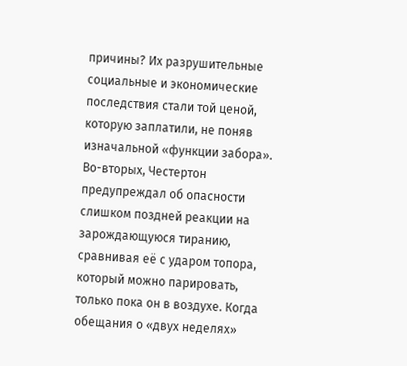причины? Их разрушительные социальные и экономические последствия стали той ценой, которую заплатили, не поняв изначальной «функции забора».
Во-вторых, Честертон предупреждал об опасности слишком поздней реакции на зарождающуюся тиранию, сравнивая её с ударом топора, который можно парировать, только пока он в воздухе. Когда обещания о «двух неделях»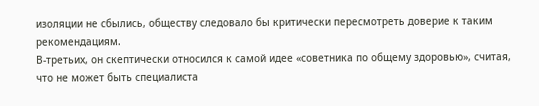изоляции не сбылись, обществу следовало бы критически пересмотреть доверие к таким рекомендациям.
В-третьих, он скептически относился к самой идее «советника по общему здоровью», считая, что не может быть специалиста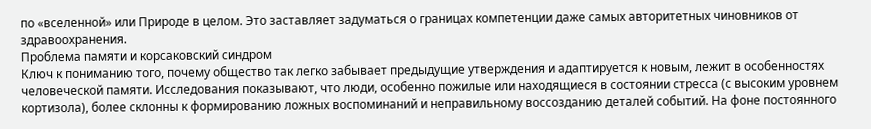по «вселенной» или Природе в целом. Это заставляет задуматься о границах компетенции даже самых авторитетных чиновников от здравоохранения.
Проблема памяти и корсаковский синдром
Ключ к пониманию того, почему общество так легко забывает предыдущие утверждения и адаптируется к новым, лежит в особенностях человеческой памяти. Исследования показывают, что люди, особенно пожилые или находящиеся в состоянии стресса (с высоким уровнем кортизола), более склонны к формированию ложных воспоминаний и неправильному воссозданию деталей событий. На фоне постоянного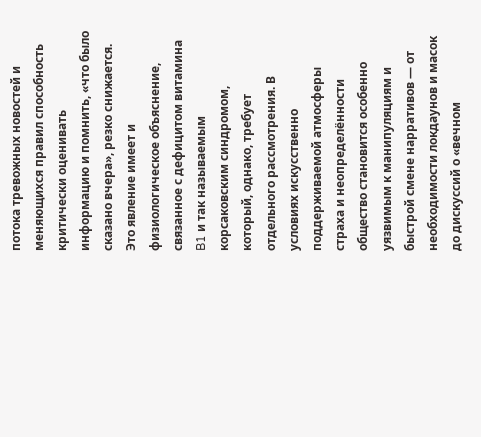потока тревожных новостей и меняющихся правил способность критически оценивать информацию и помнить, «что было сказано вчера», резко снижается.
Это явление имеет и физиологическое объяснение, связанное с дефицитом витамина B1 и так называемым корсаковским синдромом, который, однако, требует отдельного рассмотрения. В условиях искусственно поддерживаемой атмосферы страха и неопределённости общество становится особенно уязвимым к манипуляциям и быстрой смене нарративов — от необходимости локдаунов и масок до дискуссий о «вечном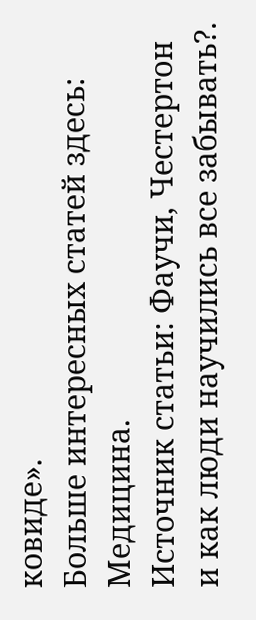ковиде».
Больше интересных статей здесь: Медицина.
Источник статьи: Фаучи, Честертон и как люди научились все забывать?.